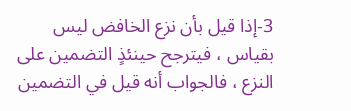3-إذا قيل بأن نزع الخافض ليس بقياس ، فيترجح حينئذٍ التضمين على النزع ، فالجواب أنه قيل في التضمين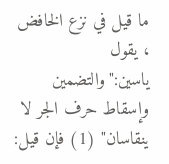ما قيل في نزع الخافض ، يقول ياسين:"والتضمين وإسقاط حرف الجر لا ينقاسان" (1) فإن قيل: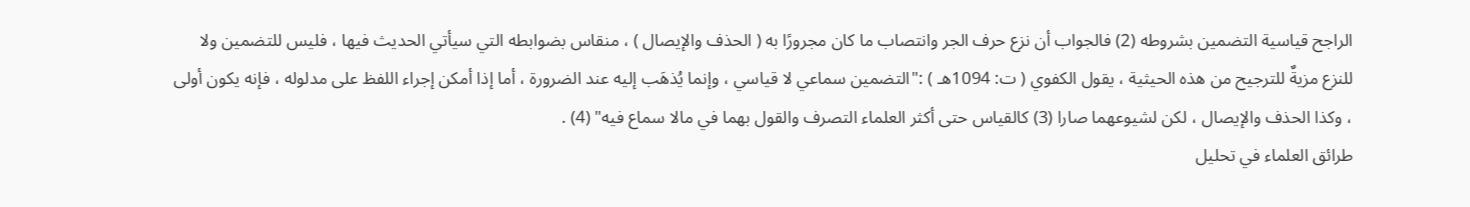الراجح قياسية التضمين بشروطه (2) فالجواب أن نزع حرف الجر وانتصاب ما كان مجرورًا به ( الحذف والإيصال ) ، منقاس بضوابطه التي سيأتي الحديث فيها ، فليس للتضمين ولا للنزع مزيةٌ للترجيح من هذه الحيثية ، يقول الكفوي ( ت: 1094هـ ) :"التضمين سماعي لا قياسي ، وإنما يُذهَب إليه عند الضرورة ، أما إذا أمكن إجراء اللفظ على مدلوله ، فإنه يكون أولى ، وكذا الحذف والإيصال ، لكن لشيوعهما صارا (3) كالقياس حتى أكثر العلماء التصرف والقول بهما في مالا سماع فيه" (4) .
طرائق العلماء في تحليل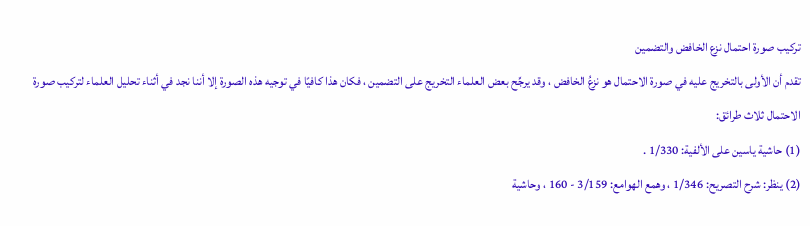تركيب صورة احتمال نزع الخافض والتضمين
تقدم أن الأولى بالتخريج عليه في صورة الاحتمال هو نزعُ الخافض ، وقد يرجِّح بعض العلماء التخريج على التضمين ، فكان هذا كافيًا في توجيه هذه الصورة إلا أننا نجد في أثناء تحليل العلماء لتركيب صورة الاحتمال ثلاث طرائق:
(1) حاشية ياسين على الألفية: 1/330 .
(2) ينظر: شرح التصريح: 1/346 ، وهمع الهوامع: 3/159 - 160 ، وحاشية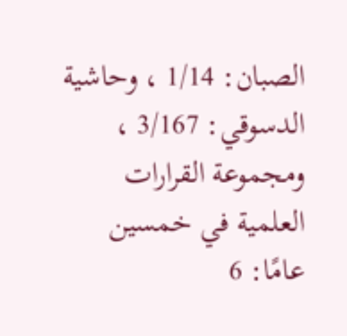الصبان: 1/14 ، وحاشية الدسوقي: 3/167 ، ومجموعة القرارات العلمية في خمسين عامًا: 6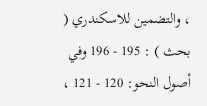، والتضمين للاسكندري ( بحث ) : 195 - 196 وفي أصول النحو: 120 - 121 ،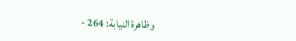وظاهرة النيابة: 264 -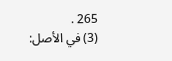265 .
(3) في الأصل: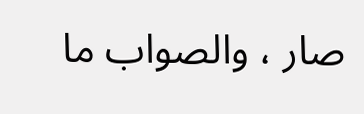صار ، والصواب ما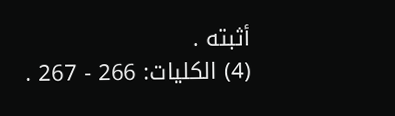أثبته .
(4) الكليات: 266 - 267 .